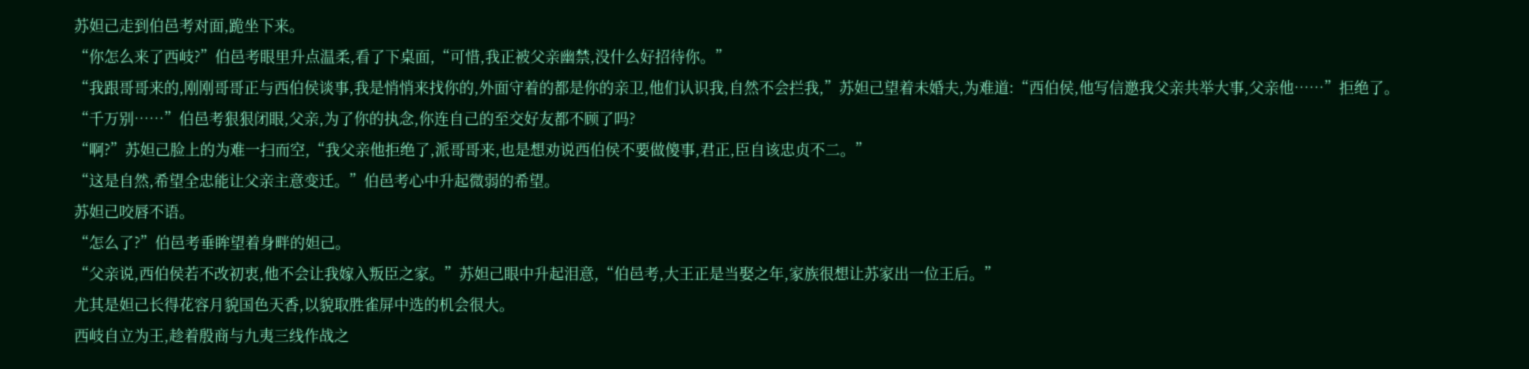苏妲己走到伯邑考对面,跪坐下来。
“你怎么来了西岐?”伯邑考眼里升点温柔,看了下桌面,“可惜,我正被父亲幽禁,没什么好招待你。”
“我跟哥哥来的,刚刚哥哥正与西伯侯谈事,我是悄悄来找你的,外面守着的都是你的亲卫,他们认识我,自然不会拦我,”苏妲己望着未婚夫,为难道:“西伯侯,他写信邀我父亲共举大事,父亲他……”拒绝了。
“千万别……”伯邑考狠狠闭眼,父亲,为了你的执念,你连自己的至交好友都不顾了吗?
“啊?”苏妲己脸上的为难一扫而空,“我父亲他拒绝了,派哥哥来,也是想劝说西伯侯不要做傻事,君正,臣自该忠贞不二。”
“这是自然,希望全忠能让父亲主意变迁。”伯邑考心中升起微弱的希望。
苏妲己咬唇不语。
“怎么了?”伯邑考垂眸望着身畔的妲己。
“父亲说,西伯侯若不改初衷,他不会让我嫁入叛臣之家。”苏妲己眼中升起泪意,“伯邑考,大王正是当娶之年,家族很想让苏家出一位王后。”
尤其是妲己长得花容月貌国色天香,以貌取胜雀屏中选的机会很大。
西岐自立为王,趁着殷商与九夷三线作战之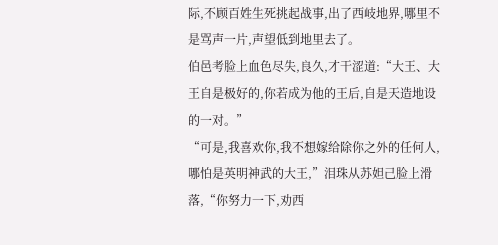际,不顾百姓生死挑起战事,出了西岐地界,哪里不是骂声一片,声望低到地里去了。
伯邑考脸上血色尽失,良久,才干涩道:“大王、大王自是极好的,你若成为他的王后,自是天造地设的一对。”
“可是,我喜欢你,我不想嫁给除你之外的任何人,哪怕是英明神武的大王,”泪珠从苏妲己脸上滑落,“你努力一下,劝西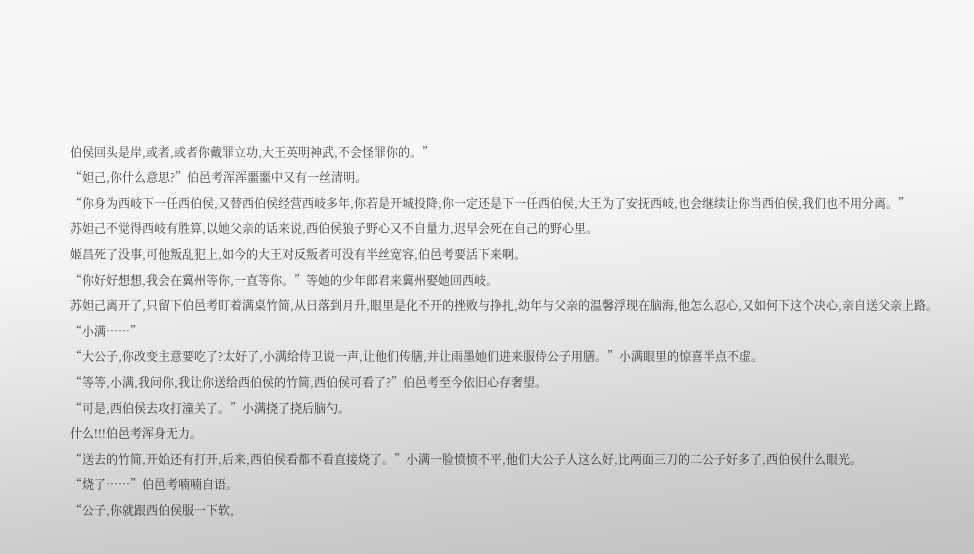伯侯回头是岸,或者,或者你戴罪立功,大王英明神武,不会怪罪你的。”
“妲己,你什么意思?”伯邑考浑浑噩噩中又有一丝清明。
“你身为西岐下一任西伯侯,又替西伯侯经营西岐多年,你若是开城投降,你一定还是下一任西伯侯,大王为了安抚西岐,也会继续让你当西伯侯,我们也不用分离。”
苏妲己不觉得西岐有胜算,以她父亲的话来说,西伯侯狼子野心又不自量力,迟早会死在自己的野心里。
姬昌死了没事,可他叛乱犯上,如今的大王对反叛者可没有半丝宽容,伯邑考要活下来啊。
“你好好想想,我会在冀州等你,一直等你。”等她的少年郎君来冀州娶她回西岐。
苏妲己离开了,只留下伯邑考盯着满桌竹简,从日落到月升,眼里是化不开的挫败与挣扎,幼年与父亲的温馨浮现在脑海,他怎么忍心,又如何下这个决心,亲自送父亲上路。
“小满……”
“大公子,你改变主意要吃了?太好了,小满给侍卫说一声,让他们传膳,并让雨墨她们进来服侍公子用膳。”小满眼里的惊喜半点不虚。
“等等,小满,我问你,我让你送给西伯侯的竹简,西伯侯可看了?”伯邑考至今依旧心存奢望。
“可是,西伯侯去攻打潼关了。”小满挠了挠后脑勺。
什么!!!伯邑考浑身无力。
“送去的竹简,开始还有打开,后来,西伯侯看都不看直接烧了。”小满一脸愤愤不平,他们大公子人这么好,比两面三刀的二公子好多了,西伯侯什么眼光。
“烧了……”伯邑考喃喃自语。
“公子,你就跟西伯侯服一下软,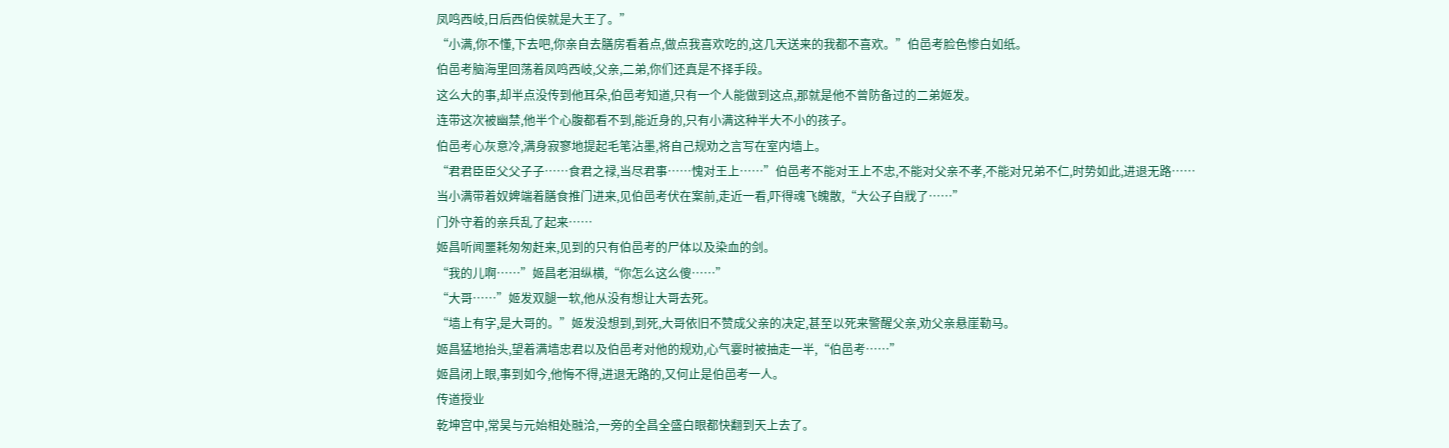凤鸣西岐,日后西伯侯就是大王了。”
“小满,你不懂,下去吧,你亲自去膳房看着点,做点我喜欢吃的,这几天送来的我都不喜欢。”伯邑考脸色惨白如纸。
伯邑考脑海里回荡着凤鸣西岐,父亲,二弟,你们还真是不择手段。
这么大的事,却半点没传到他耳朵,伯邑考知道,只有一个人能做到这点,那就是他不曾防备过的二弟姬发。
连带这次被幽禁,他半个心腹都看不到,能近身的,只有小满这种半大不小的孩子。
伯邑考心灰意冷,满身寂寥地提起毛笔沾墨,将自己规劝之言写在室内墙上。
“君君臣臣父父子子……食君之禄,当尽君事……愧对王上……”伯邑考不能对王上不忠,不能对父亲不孝,不能对兄弟不仁,时势如此,进退无路……
当小满带着奴婢端着膳食推门进来,见伯邑考伏在案前,走近一看,吓得魂飞魄散,“大公子自戕了……”
门外守着的亲兵乱了起来……
姬昌听闻噩耗匆匆赶来,见到的只有伯邑考的尸体以及染血的剑。
“我的儿啊……”姬昌老泪纵横,“你怎么这么傻……”
“大哥……”姬发双腿一软,他从没有想让大哥去死。
“墙上有字,是大哥的。”姬发没想到,到死,大哥依旧不赞成父亲的决定,甚至以死来警醒父亲,劝父亲悬崖勒马。
姬昌猛地抬头,望着满墙忠君以及伯邑考对他的规劝,心气霎时被抽走一半,“伯邑考……”
姬昌闭上眼,事到如今,他悔不得,进退无路的,又何止是伯邑考一人。
传道授业
乾坤宫中,常昊与元始相处融洽,一旁的全昌全盛白眼都快翻到天上去了。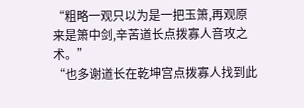“粗略一观只以为是一把玉箫,再观原来是箫中剑,辛苦道长点拨寡人音攻之术。”
“也多谢道长在乾坤宫点拨寡人找到此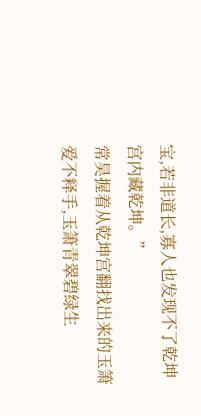宝,若非道长,寡人也发现不了乾坤宫内藏乾坤。”
常昊握着从乾坤宫翻找出来的玉箫爱不释手,玉箫青翠碧绿生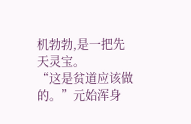机勃勃,是一把先天灵宝。
“这是贫道应该做的。”元始浑身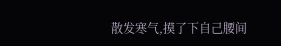散发寒气,摸了下自己腰间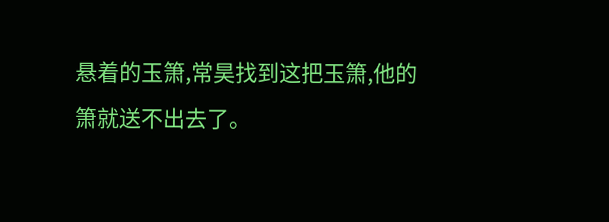悬着的玉箫,常昊找到这把玉箫,他的箫就送不出去了。